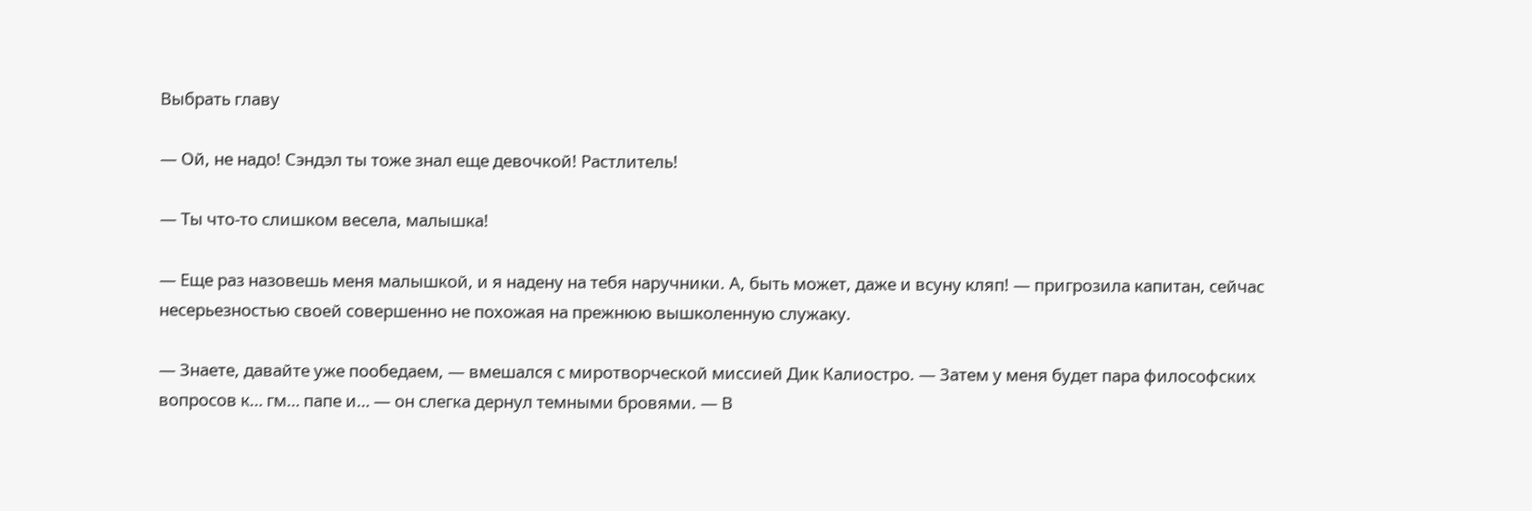Выбрать главу

— Ой, не надо! Сэндэл ты тоже знал еще девочкой! Растлитель!

— Ты что-то слишком весела, малышка!

— Еще раз назовешь меня малышкой, и я надену на тебя наручники. А, быть может, даже и всуну кляп! — пригрозила капитан, сейчас несерьезностью своей совершенно не похожая на прежнюю вышколенную служаку.

— Знаете, давайте уже пообедаем, — вмешался с миротворческой миссией Дик Калиостро. — Затем у меня будет пара философских вопросов к… гм… папе и… — он слегка дернул темными бровями. — В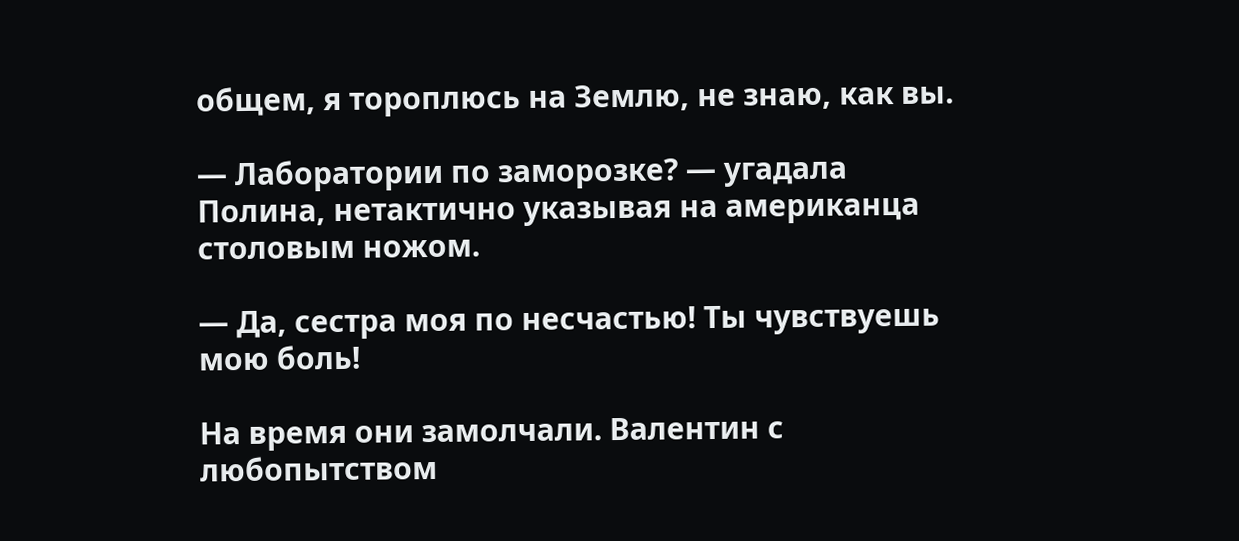общем, я тороплюсь на Землю, не знаю, как вы.

— Лаборатории по заморозке? — угадала Полина, нетактично указывая на американца столовым ножом.

— Да, сестра моя по несчастью! Ты чувствуешь мою боль!

На время они замолчали. Валентин с любопытством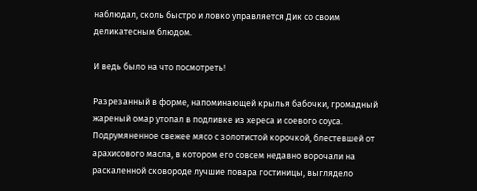наблюдал, сколь быстро и ловко управляется Дик со своим деликатесным блюдом.

И ведь было на что посмотреть!

Разрезанный в форме, напоминающей крылья бабочки, громадный жареный омар утопал в подливке из хереса и соевого соуса. Подрумяненное свежее мясо с золотистой корочкой, блестевшей от арахисового масла, в котором его совсем недавно ворочали на раскаленной сковороде лучшие повара гостиницы, выглядело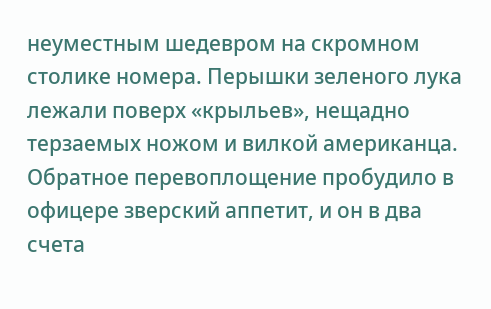неуместным шедевром на скромном столике номера. Перышки зеленого лука лежали поверх «крыльев», нещадно терзаемых ножом и вилкой американца. Обратное перевоплощение пробудило в офицере зверский аппетит, и он в два счета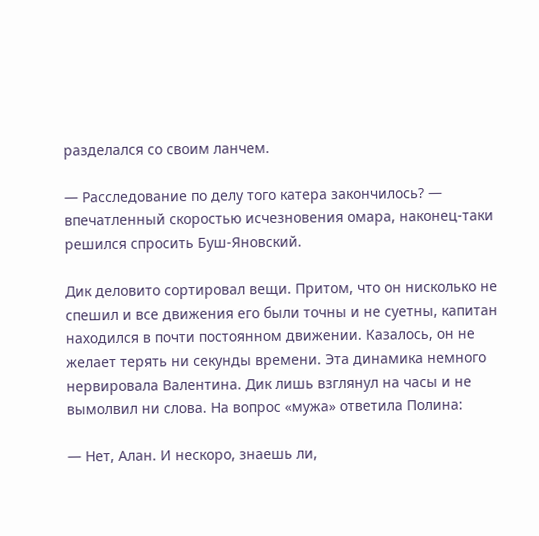разделался со своим ланчем.

— Расследование по делу того катера закончилось? — впечатленный скоростью исчезновения омара, наконец-таки решился спросить Буш-Яновский.

Дик деловито сортировал вещи. Притом, что он нисколько не спешил и все движения его были точны и не суетны, капитан находился в почти постоянном движении. Казалось, он не желает терять ни секунды времени. Эта динамика немного нервировала Валентина. Дик лишь взглянул на часы и не вымолвил ни слова. На вопрос «мужа» ответила Полина:

— Нет, Алан. И нескоро, знаешь ли,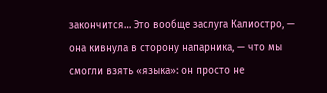закончится… Это вообще заслуга Калиостро, — она кивнула в сторону напарника, — что мы смогли взять «языка»: он просто не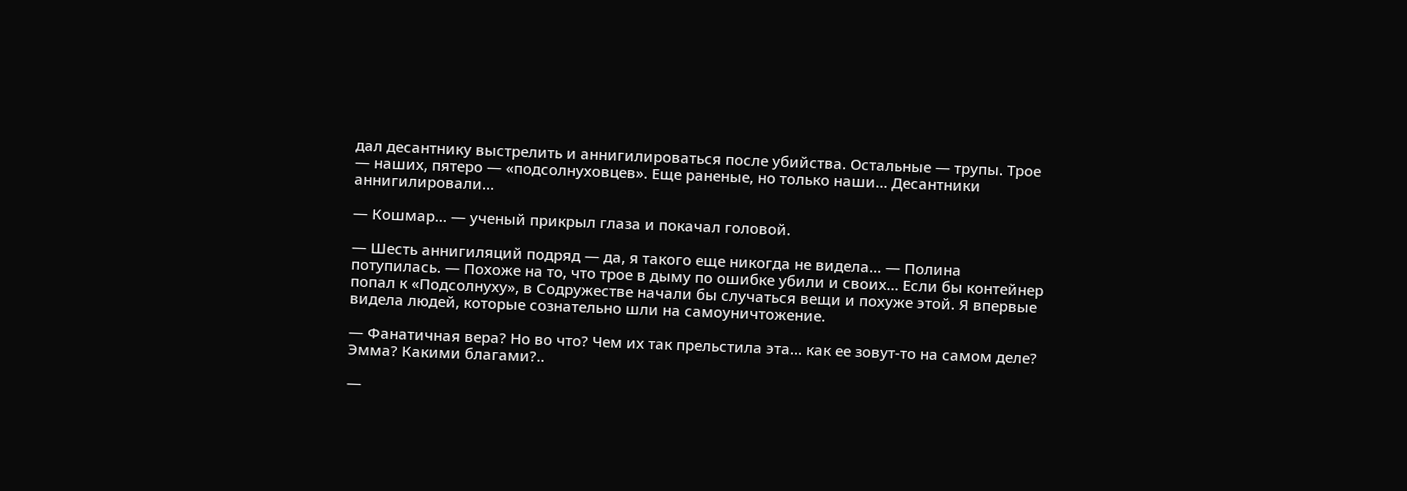дал десантнику выстрелить и аннигилироваться после убийства. Остальные — трупы. Трое — наших, пятеро — «подсолнуховцев». Еще раненые, но только наши… Десантники аннигилировали…

— Кошмар… — ученый прикрыл глаза и покачал головой.

— Шесть аннигиляций подряд — да, я такого еще никогда не видела… — Полина потупилась. — Похоже на то, что трое в дыму по ошибке убили и своих… Если бы контейнер попал к «Подсолнуху», в Содружестве начали бы случаться вещи и похуже этой. Я впервые видела людей, которые сознательно шли на самоуничтожение.

— Фанатичная вера? Но во что? Чем их так прельстила эта… как ее зовут-то на самом деле? Эмма? Какими благами?..

—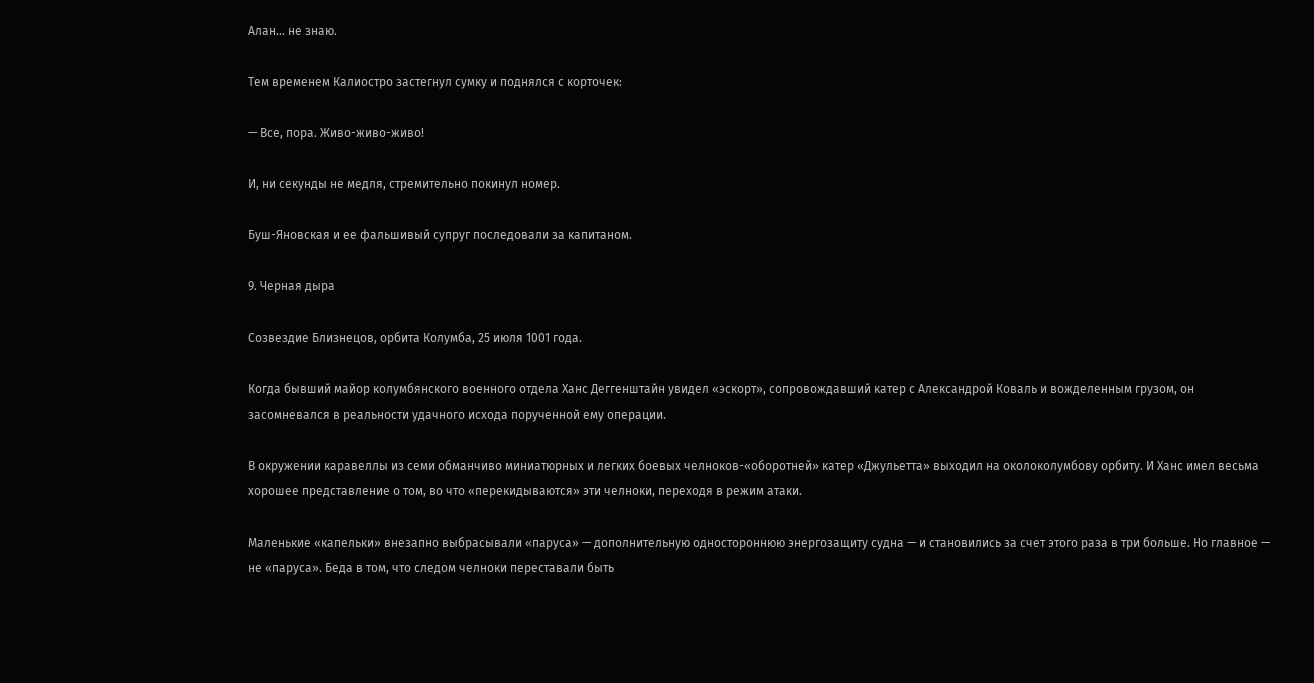Алан… не знаю.

Тем временем Калиостро застегнул сумку и поднялся с корточек:

— Все, пора. Живо-живо-живо!

И, ни секунды не медля, стремительно покинул номер.

Буш-Яновская и ее фальшивый супруг последовали за капитаном.

9. Черная дыра

Созвездие Близнецов, орбита Колумба, 25 июля 1001 года.

Когда бывший майор колумбянского военного отдела Ханс Деггенштайн увидел «эскорт», сопровождавший катер с Александрой Коваль и вожделенным грузом, он засомневался в реальности удачного исхода порученной ему операции.

В окружении каравеллы из семи обманчиво миниатюрных и легких боевых челноков-«оборотней» катер «Джульетта» выходил на околоколумбову орбиту. И Ханс имел весьма хорошее представление о том, во что «перекидываются» эти челноки, переходя в режим атаки.

Маленькие «капельки» внезапно выбрасывали «паруса» — дополнительную одностороннюю энергозащиту судна — и становились за счет этого раза в три больше. Но главное — не «паруса». Беда в том, что следом челноки переставали быть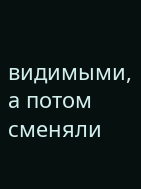видимыми, а потом сменяли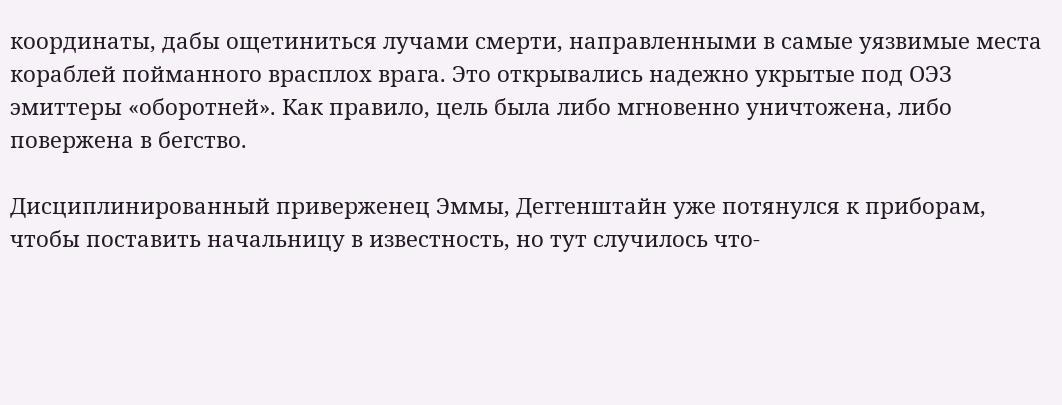координаты, дабы ощетиниться лучами смерти, направленными в самые уязвимые места кораблей пойманного врасплох врага. Это открывались надежно укрытые под ОЭЗ эмиттеры «оборотней». Как правило, цель была либо мгновенно уничтожена, либо повержена в бегство.

Дисциплинированный приверженец Эммы, Деггенштайн уже потянулся к приборам, чтобы поставить начальницу в известность, но тут случилось что-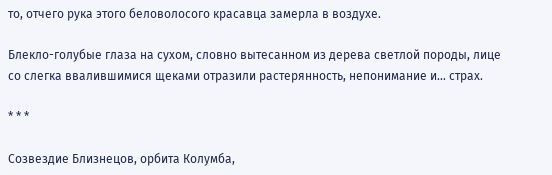то, отчего рука этого беловолосого красавца замерла в воздухе.

Блекло-голубые глаза на сухом, словно вытесанном из дерева светлой породы, лице со слегка ввалившимися щеками отразили растерянность, непонимание и… страх.

* * *

Созвездие Близнецов, орбита Колумба,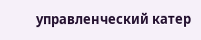управленческий катер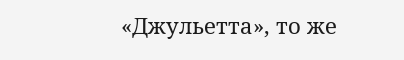«Джульетта», то же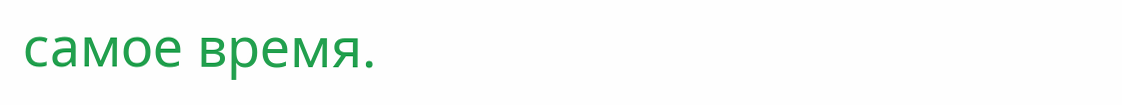самое время.